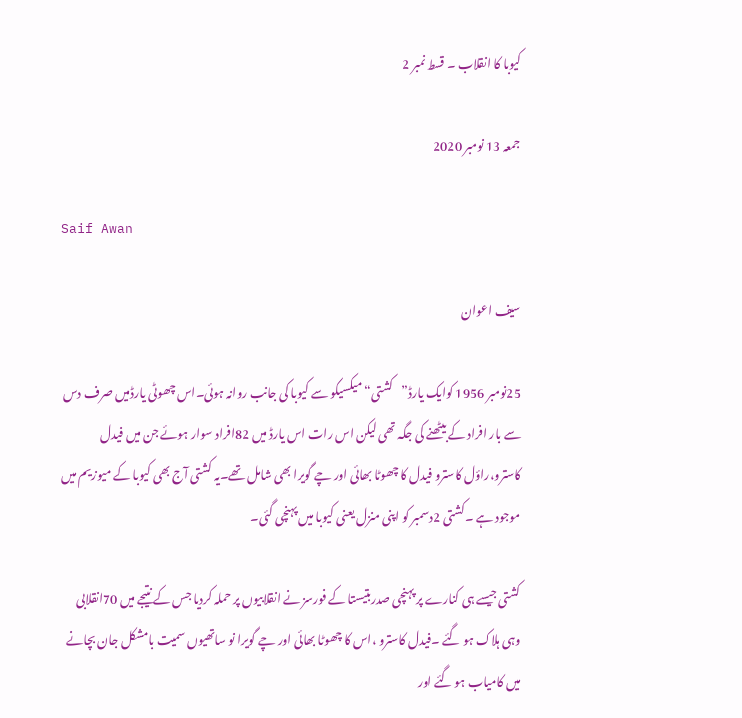کیوبا کا انقلاب ۔ قسط نمبر 2

جمعہ 13 نومبر 2020

Saif Awan

سیف اعوان

25نومبر 1956 کوایک یارڈ”کشتی“ میکسیکو سے کیوبا کی جانب روانہ ہوئی۔اس چھوٹی یارڈمیں صرف دس سے بار افراد کے بیٹھنے کی جگہ تھی لیکن اس رات اس یارڈ میں 82افراد سوار ہوئے جن میں فیدل کاسترو،راؤل کاسترو فیدل کا چھوٹا بھائی اور چے گویرا بھی شامل تھے۔یہ کشتی آج بھی کیوبا کے میوزیم میں موجود ہے ۔کشتی 2دسمبر کو اپنی منزل یعنی کیوبا میں پہنچی گئی۔

کشتی جیسے ہی کنارے پر پہنچی صدربتیستا کے فورسز نے انقلابیوں پر حملہ کردیا جس کے نتیجے میں 70انقلابی وہی ہلاک ہو گئے ۔فیدل کاسترو ،اس کا چھوٹا بھائی اور چے گویرا نو ساتھیوں سمیت بامشکل جان بچانے میں کامیاب ہو گئے اور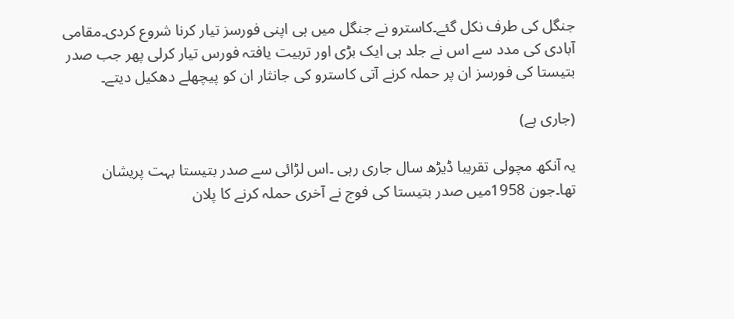جنگل کی طرف نکل گئے۔کاسترو نے جنگل میں ہی اپنی فورسز تیار کرنا شروع کردی۔مقامی آبادی کی مدد سے اس نے جلد ہی ایک بڑی اور تربیت یافتہ فورس تیار کرلی پھر جب صدر بتیستا کی فورسز ان پر حملہ کرنے آتی کاسترو کی جانثار ان کو پیچھلے دھکیل دیتے۔

(جاری ہے)

یہ آنکھ مچولی تقریبا ڈیڑھ سال جاری رہی ۔اس لڑائی سے صدر بتیستا بہت پریشان تھا۔جون 1958میں صدر بتیستا کی فوج نے آخری حملہ کرنے کا پلان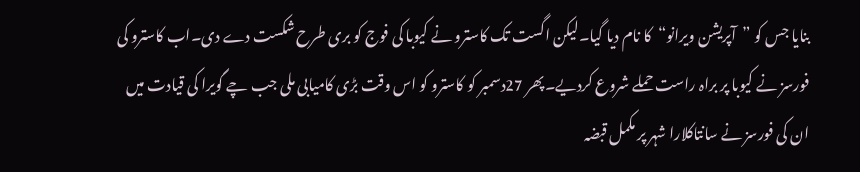بنایا جس کو ”آپریشن ویرانو“کا نام دیا گیا۔لیکن اگست تک کاسترو نے کیوبا کی فوج کو بری طرح شکست دے دی۔اب کاسترو کی فورسز نے کیوبا پر براہ راست حملے شروع کردیے۔پھر 27دسمبر کو کاسترو کو اس وقت بڑی کامیابی ملی جب چے گویرا کی قیادت میں ان کی فورسز نے سانتاکلارا شہر پر مکمل قبضہ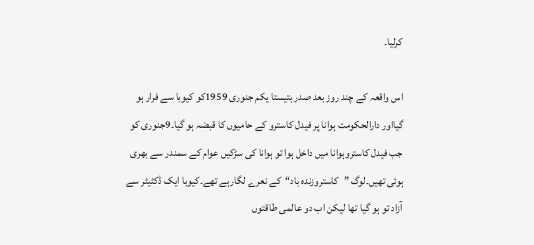کرلیا۔

اس واقعہ کے چند روز بعد صدر بتیستا یکم جنوری 1959کو کیوبا سے فرار ہو گیااور دارالحکومت ہوانا پر فیدل کاسترو کے حامیوں کا قبضہ ہو گیا۔9جنوری کو جب فیدل کاستروہوانا میں داخل ہوا تو ہوانا کی سڑکیں عوام کے سمندر سے بھری ہوئی تھیں۔لوگ ”کاستروزندہ باد“کے نعرے لگارہے تھے۔کیوبا ایک ڈکٹیٹر سے آزاد تو ہو گیا تھا لیکن اب دو عالمی طاقتوں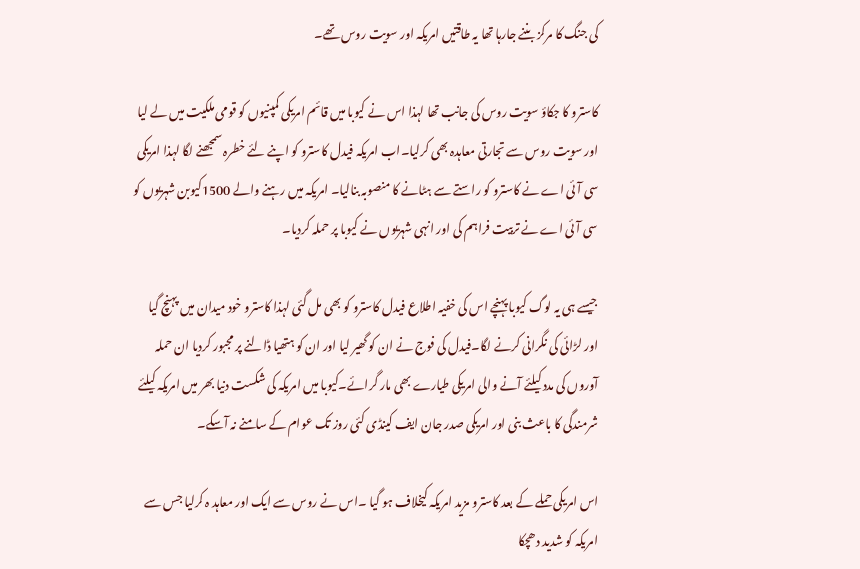کی جنگ کا مرکز بننے جارہا تھا یہ طاقتیں امریکہ اور سویت روس تھے۔

کاسترو کا جکاؤ سویت روس کی جانب تھا لہذا اس نے کیوبا میں قائم امریکی کمپنیوں کو قومی ملکیت میں لے لیا اور سویت روس سے تجارتی معاہدہ بھی کرلیا۔اب امریکہ فیدل کاسترو کو اپنے لئے خطرہ سمجھنے لگا لہذا امریکی سی آئی اے نے کاسترو کو راستے سے ہٹانے کا منصوبہ بنالیا۔ امریکہ میں رہنے والے 1500کیوبن شہریوں کو سی آئی اے نے تربیت فراہم کی اور انہی شہریوں نے کیوبا پر حملہ کردیا۔

جیسے ہی یہ لوگ کیوبا پہنچے اس کی خفیہ اطلاع فیدل کاسترو کو بھی مل گئی لہذا کاسترو خود میدان میں پہنچ گیا اور لڑائی کی نگرانی کرنے لگا۔فیدل کی فوج نے ان کو گھیر لیا اور ان کو ہتھیا ڈالنے پر مجبور کردیا ان حملہ آوروں کی مدد کیلئے آنے والی امریکی طیارے بھی مار گرائے۔کیوبا میں امریکہ کی شکست دنیا بھر میں امریکہ کیلئے شرمندگی کا باعث بنی اور امریکی صدر جان ایف کینڈی کئی روز تک عوام کے سامنے نہ آسکے۔

اس امریکی حملے کے بعد کاسترو مزید امریکہ کیخلاف ہو گیا ۔اس نے روس سے ایک اور معاہد ہ کرلیا جس سے امریکہ کو شدید دھچکا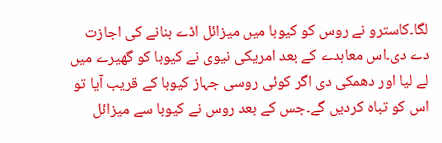لگا۔کاسترو نے روس کو کیوبا میں میزائل اڈے بنانے کی اجازت دے دی۔اس معاہدے کے بعد امریکی نیوی نے کیوبا کو گھیرے میں لے لیا اور دھمکی دی اگر کوئی روسی جہاز کیوبا کے قریب آیا تو اس کو تباہ کردیں گے۔جس کے بعد روس نے کیوبا سے میزائل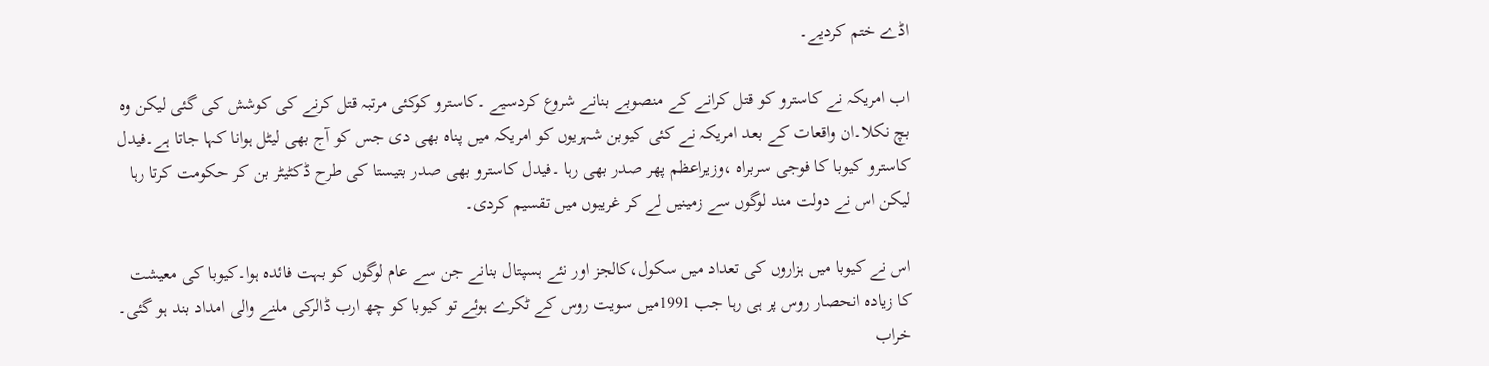اڈے ختم کردیے۔

اب امریکہ نے کاسترو کو قتل کرانے کے منصوبے بنانے شروع کردسیے ۔کاسترو کوکئی مرتبہ قتل کرنے کی کوشش کی گئی لیکن وہ بچ نکلا۔ان واقعات کے بعد امریکہ نے کئی کیوبن شہریوں کو امریکہ میں پناہ بھی دی جس کو آج بھی لیٹل ہوانا کہا جاتا ہے۔فیدل کاسترو کیوبا کا فوجی سربراہ ،وزیراعظم پھر صدر بھی رہا ۔فیدل کاسترو بھی صدر بتیستا کی طرح ڈکٹیٹر بن کر حکومت کرتا رہا لیکن اس نے دولت مند لوگوں سے زمینیں لے کر غریبوں میں تقسیم کردی۔

اس نے کیوبا میں ہزاروں کی تعداد میں سکول،کالجز اور نئے ہسپتال بنانے جن سے عام لوگوں کو بہت فائدہ ہوا۔کیوبا کی معیشت کا زیادہ انحصار روس پر ہی رہا جب 1991میں سویت روس کے ٹکرے ہوئے تو کیوبا کو چھ ارب ڈالرکی ملنے والی امداد بند ہو گئی۔ خراب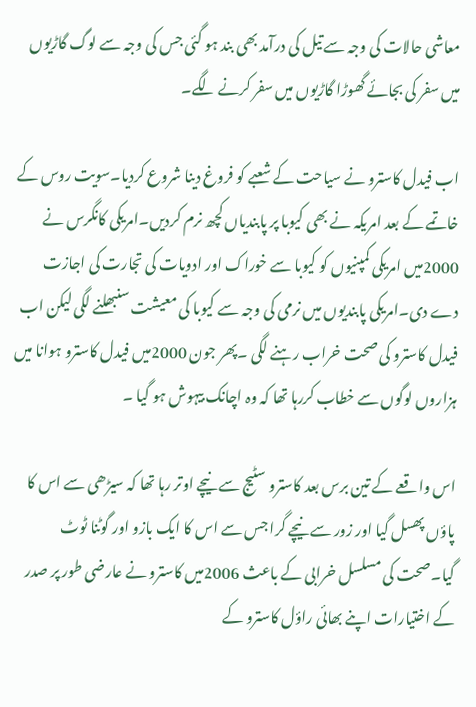معاشی حالات کی وجہ سے تیل کی درآمد بھی بند ہو گئی جس کی وجہ سے لوگ گاڑیوں میں سفر کی بجائے گھوڑا گاڑیوں میں سفر کرنے لگے۔

اب فیدل کاسترو نے سیاحت کے شعبے کو فروغ دینا شروع کردیا۔سویت روس کے خاتمے کے بعد امریکہ نے بھی کیوبا پر پابندیاں کچھ نرم کردیں۔امریکی کانگرس نے 2000میں امریکی کمپنیوں کو کیوبا سے خوراک اور ادویات کی تجارت کی اجازت دے دی۔امریکی پابندیوں میں نرمی کی وجہ سے کیوبا کی معیشت سنبھلنے لگی لیکن اب فیدل کاسترو کی صحت خراب رہنے لگی ۔پھر جون 2000میں فیدل کاسترو ہوانا میں ہزاروں لوگوں سے خطاب کررہا تھا کہ وہ اچانک بیہوش ہو گیا ۔

اس واقعے کے تین برس بعد کاسترو سٹیج سے نیچے اوتر رہا تھا کہ سیڑھی سے اس کا پاؤں پھسل گیا اور زور سے نیچے گرا جس سے اس کا ایک بازو اور گوٹنا ٹوٹ گیا۔صحت کی مسلسل خرابی کے باعث 2006میں کاسترو نے عارضی طور پر صدر کے اختیارات اپنے بھائی راؤل کاسترو کے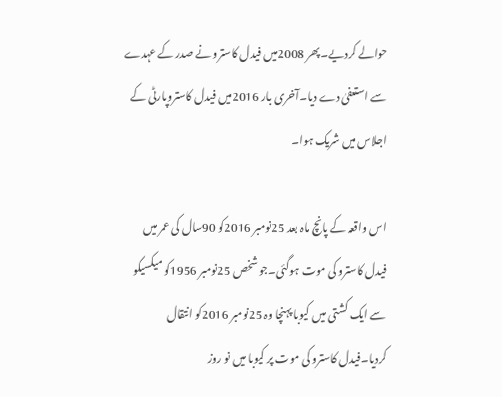حوالے کردیے۔پھر 2008میں فیدل کاسترو نے صدر کے عہدے سے استعفیٰ دے دیا۔آخری بار 2016میں فیدل کاستروپارٹی کے اجلاس میں شریک ہوا۔

اس واقعہ کے پانچ ماہ بعد 25نومبر 2016کو 90سال کی عمر میں فیدل کاسترو کی موت ہوگئی۔جو شخص 25نومبر 1956کو میکسیکو سے ایک کشتی میں کیوبا پہنچا وہ 25نومبر 2016کو انتقال کردیا۔فیدل کاسترو کی موت پر کیوبا میں نو روز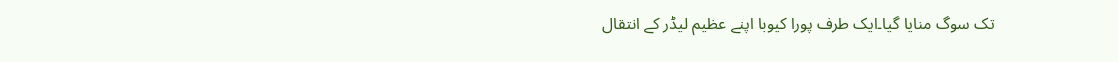تک سوگ منایا گیا۔ایک طرف پورا کیوبا اپنے عظیم لیڈر کے انتقال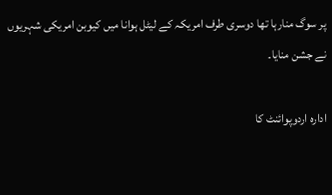پر سوگ منارہا تھا دوسری طرف امریکہ کے لیٹل ہوانا میں کیوبن امریکی شہریوں نے جشن منایا۔

ادارہ اردوپوائنٹ کا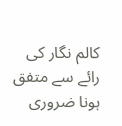کالم نگار کی رائے سے متفق ہونا ضروری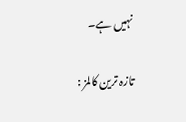نہیں ہے۔

تازہ ترین کالمز :